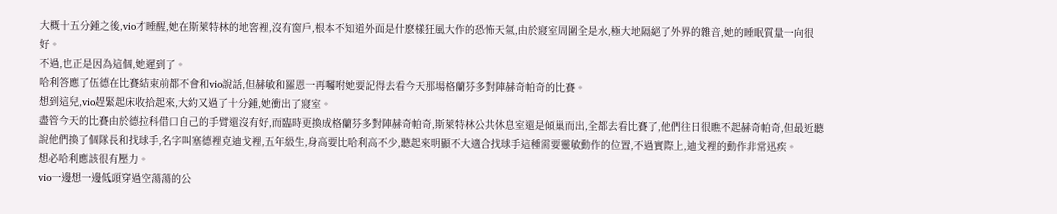大概十五分鍾之後,vio才睡醒,她在斯萊特林的地窖裡,沒有窗戶,根本不知道外面是什麽樣狂風大作的恐怖天氣,由於寢室周圍全是水,極大地隔絕了外界的雜音,她的睡眠質量一向很好。
不過,也正是因為這個,她遲到了。
哈利答應了伍德在比賽結束前都不會和vio說話,但赫敏和羅恩一再囑咐她要記得去看今天那場格蘭芬多對陣赫奇帕奇的比賽。
想到這兒,vio趕緊起床收拾起來,大約又過了十分鍾,她衝出了寢室。
盡管今天的比賽由於德拉科借口自己的手臂還沒有好,而臨時更換成格蘭芬多對陣赫奇帕奇,斯萊特林公共休息室還是傾巢而出,全都去看比賽了,他們往日很瞧不起赫奇帕奇,但最近聽說他們換了個隊長和找球手,名字叫塞德裡克迪戈裡,五年級生,身高要比哈利高不少,聽起來明顯不大適合找球手這種需要靈敏動作的位置,不過實際上,迪戈裡的動作非常迅疾。
想必哈利應該很有壓力。
vio一邊想一邊低頭穿過空蕩蕩的公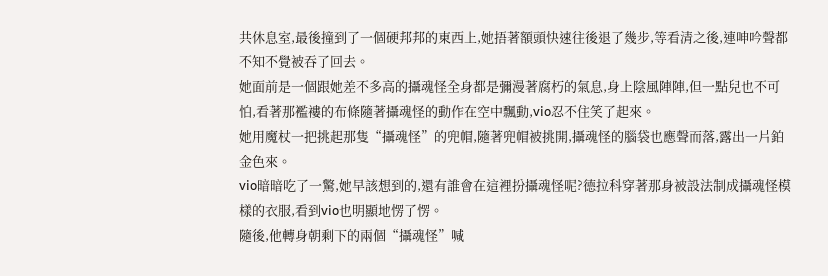共休息室,最後撞到了一個硬邦邦的東西上,她捂著額頭快速往後退了幾步,等看清之後,連呻吟聲都不知不覺被吞了回去。
她面前是一個跟她差不多高的攝魂怪全身都是彌漫著腐朽的氣息,身上陰風陣陣,但一點兒也不可怕,看著那襤褸的布條隨著攝魂怪的動作在空中飄動,vio忍不住笑了起來。
她用魔杖一把挑起那隻“攝魂怪”的兜帽,隨著兜帽被挑開,攝魂怪的腦袋也應聲而落,露出一片鉑金色來。
vio暗暗吃了一驚,她早該想到的,還有誰會在這裡扮攝魂怪呢?德拉科穿著那身被設法制成攝魂怪模樣的衣服,看到vio也明顯地愣了愣。
隨後,他轉身朝剩下的兩個“攝魂怪”喊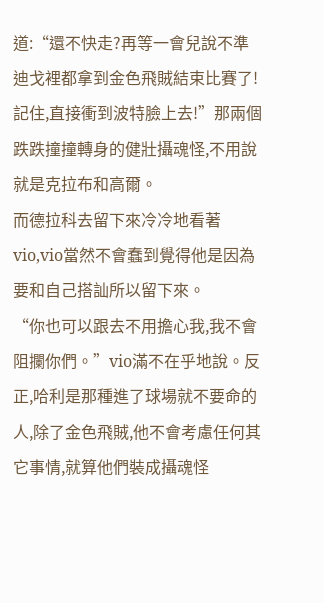道:“還不快走?再等一會兒說不準迪戈裡都拿到金色飛賊結束比賽了!記住,直接衝到波特臉上去!”那兩個跌跌撞撞轉身的健壯攝魂怪,不用說就是克拉布和高爾。
而德拉科去留下來冷冷地看著vio,vio當然不會蠢到覺得他是因為要和自己搭訕所以留下來。
“你也可以跟去不用擔心我,我不會阻攔你們。”vio滿不在乎地說。反正,哈利是那種進了球場就不要命的人,除了金色飛賊,他不會考慮任何其它事情,就算他們裝成攝魂怪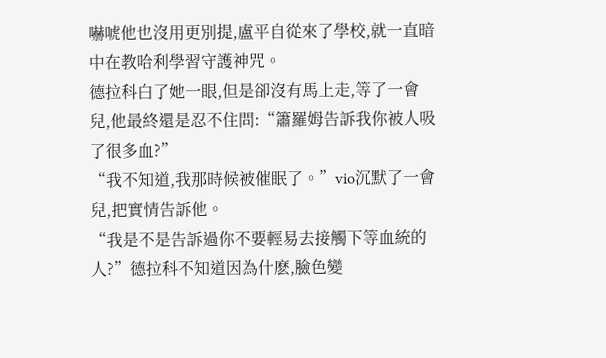嚇唬他也沒用更別提,盧平自從來了學校,就一直暗中在教哈利學習守護神咒。
德拉科白了她一眼,但是卻沒有馬上走,等了一會兒,他最終還是忍不住問:“簫羅姆告訴我你被人吸了很多血?”
“我不知道,我那時候被催眠了。”vio沉默了一會兒,把實情告訴他。
“我是不是告訴過你不要輕易去接觸下等血統的人?”德拉科不知道因為什麽,臉色變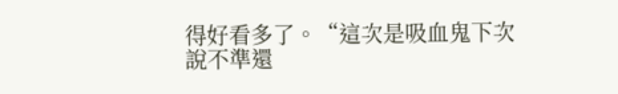得好看多了。“這次是吸血鬼下次說不準還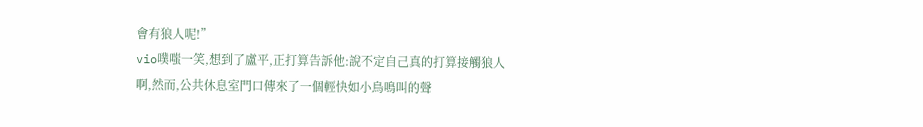會有狼人呢!”
vio噗嗤一笑,想到了盧平,正打算告訴他:說不定自己真的打算接觸狼人啊,然而,公共休息室門口傳來了一個輕快如小鳥鳴叫的聲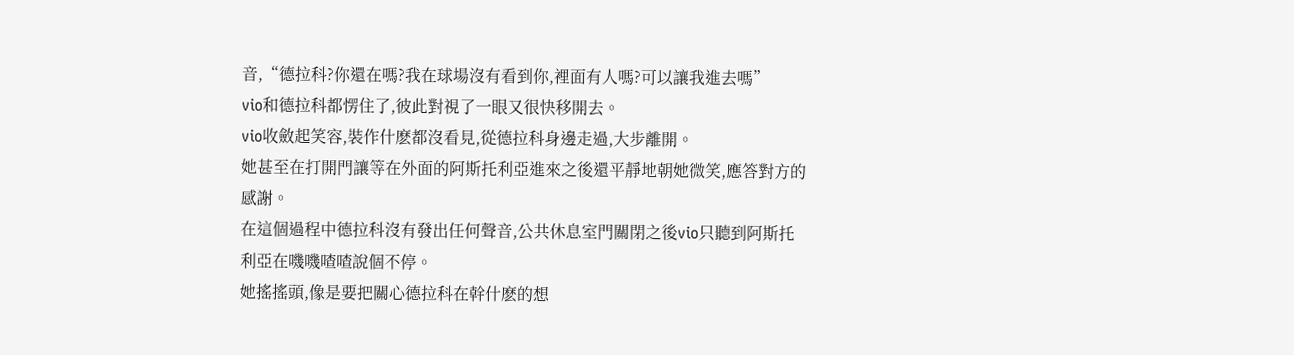音,“德拉科?你還在嗎?我在球場沒有看到你,裡面有人嗎?可以讓我進去嗎”
vio和德拉科都愣住了,彼此對視了一眼又很快移開去。
vio收斂起笑容,裝作什麽都沒看見,從德拉科身邊走過,大步離開。
她甚至在打開門讓等在外面的阿斯托利亞進來之後還平靜地朝她微笑,應答對方的感謝。
在這個過程中德拉科沒有發出任何聲音,公共休息室門關閉之後vio只聽到阿斯托利亞在嘰嘰喳喳說個不停。
她搖搖頭,像是要把關心德拉科在幹什麽的想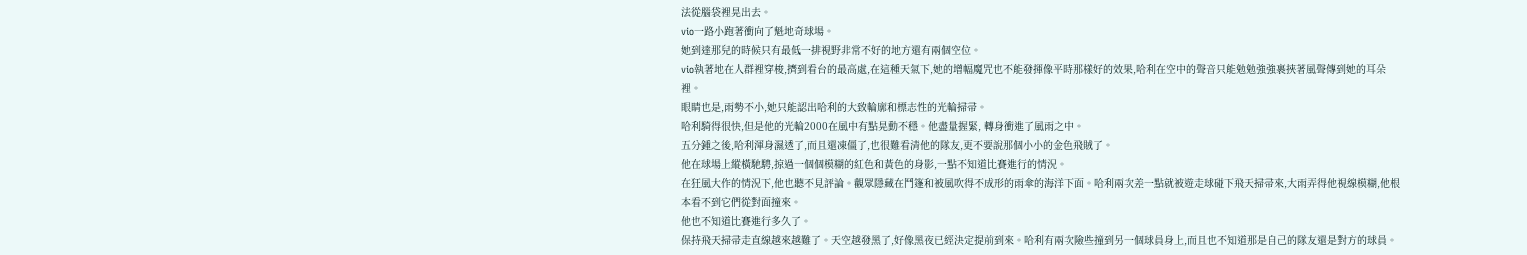法從腦袋裡晃出去。
vio一路小跑著衝向了魁地奇球場。
她到達那兒的時候只有最低一排視野非常不好的地方還有兩個空位。
vio執著地在人群裡穿梭,擠到看台的最高處,在這種天氣下,她的增幅魔咒也不能發揮像平時那樣好的效果,哈利在空中的聲音只能勉勉強強裹挾著風聲傳到她的耳朵裡。
眼睛也是,雨勢不小,她只能認出哈利的大致輪廓和標志性的光輪掃帚。
哈利騎得很快,但是他的光輪2000在風中有點晃動不穩。他盡量握緊, 轉身衝進了風雨之中。
五分鍾之後,哈利渾身濕透了,而且還凍僵了,也很難看清他的隊友,更不要說那個小小的金色飛賊了。
他在球場上縱橫馳騁,掠過一個個模糊的紅色和黃色的身影,一點不知道比賽進行的情況。
在狂風大作的情況下,他也聽不見評論。觀眾隱藏在鬥篷和被風吹得不成形的雨傘的海洋下面。哈利兩次差一點就被遊走球碰下飛天掃帚來,大雨弄得他視線模糊,他根本看不到它們從對面撞來。
他也不知道比賽進行多久了。
保持飛天掃帚走直線越來越難了。天空越發黑了,好像黑夜已經決定提前到來。哈利有兩次險些撞到另一個球員身上,而且也不知道那是自己的隊友還是對方的球員。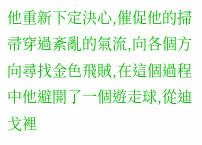他重新下定決心,催促他的掃帚穿過紊亂的氣流,向各個方向尋找金色飛賊,在這個過程中他避開了一個遊走球,從迪戈裡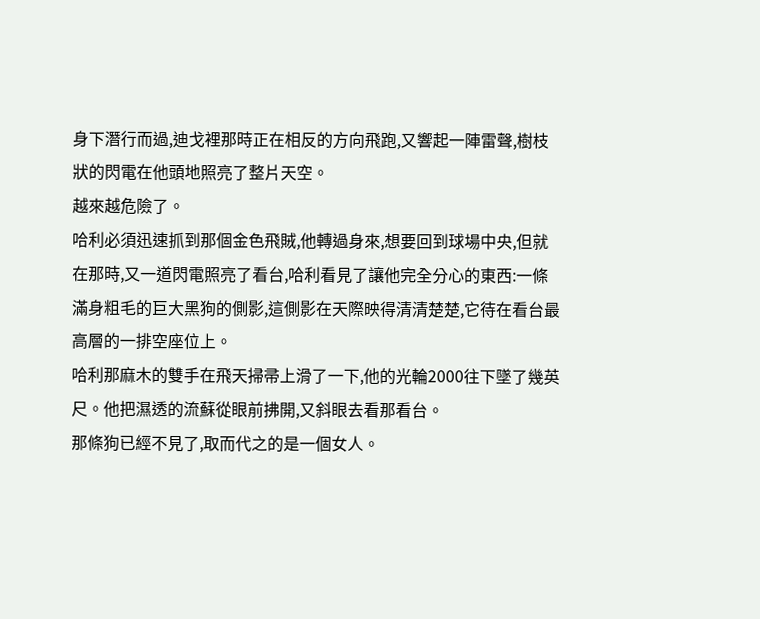身下潛行而過,迪戈裡那時正在相反的方向飛跑,又響起一陣雷聲,樹枝狀的閃電在他頭地照亮了整片天空。
越來越危險了。
哈利必須迅速抓到那個金色飛賊,他轉過身來,想要回到球場中央,但就在那時,又一道閃電照亮了看台,哈利看見了讓他完全分心的東西:一條滿身粗毛的巨大黑狗的側影,這側影在天際映得清清楚楚,它待在看台最高層的一排空座位上。
哈利那麻木的雙手在飛天掃帚上滑了一下,他的光輪2000往下墜了幾英尺。他把濕透的流蘇從眼前拂開,又斜眼去看那看台。
那條狗已經不見了,取而代之的是一個女人。